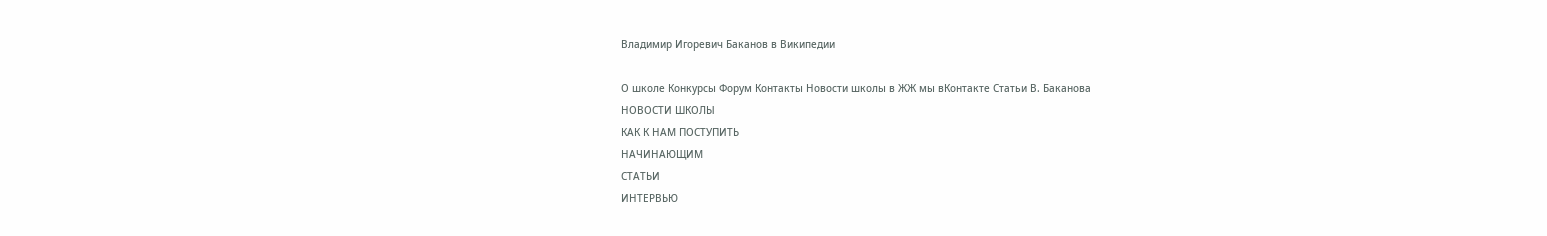Владимир Игоревич Баканов в Википедии

О школе Конкурсы Форум Контакты Новости школы в ЖЖ мы вКонтакте Статьи В. Баканова
НОВОСТИ ШКОЛЫ
КАК К НАМ ПОСТУПИТЬ
НАЧИНАЮЩИМ
СТАТЬИ
ИНТЕРВЬЮ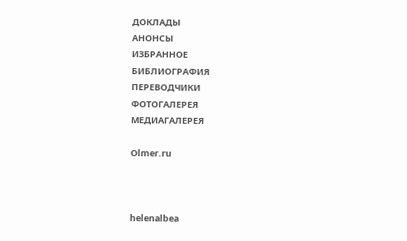ДОКЛАДЫ
АНОНСЫ
ИЗБРАННОЕ
БИБЛИОГРАФИЯ
ПЕРЕВОДЧИКИ
ФОТОГАЛЕРЕЯ
МЕДИАГАЛЕРЕЯ

Olmer.ru



helenalbea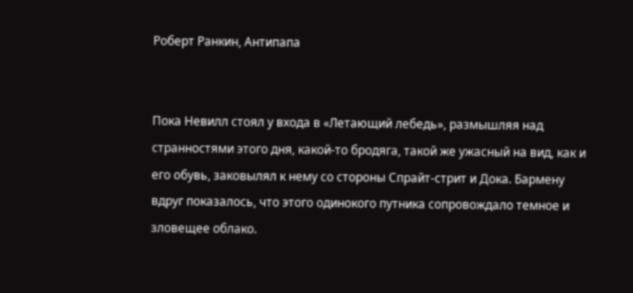Роберт Ранкин, Антипапа


Пока Невилл стоял у входа в «Летающий лебедь», размышляя над странностями этого дня, какой-то бродяга, такой же ужасный на вид, как и его обувь, заковылял к нему со стороны Спрайт-стрит и Дока. Бармену вдруг показалось, что этого одинокого путника сопровождало темное и зловещее облако.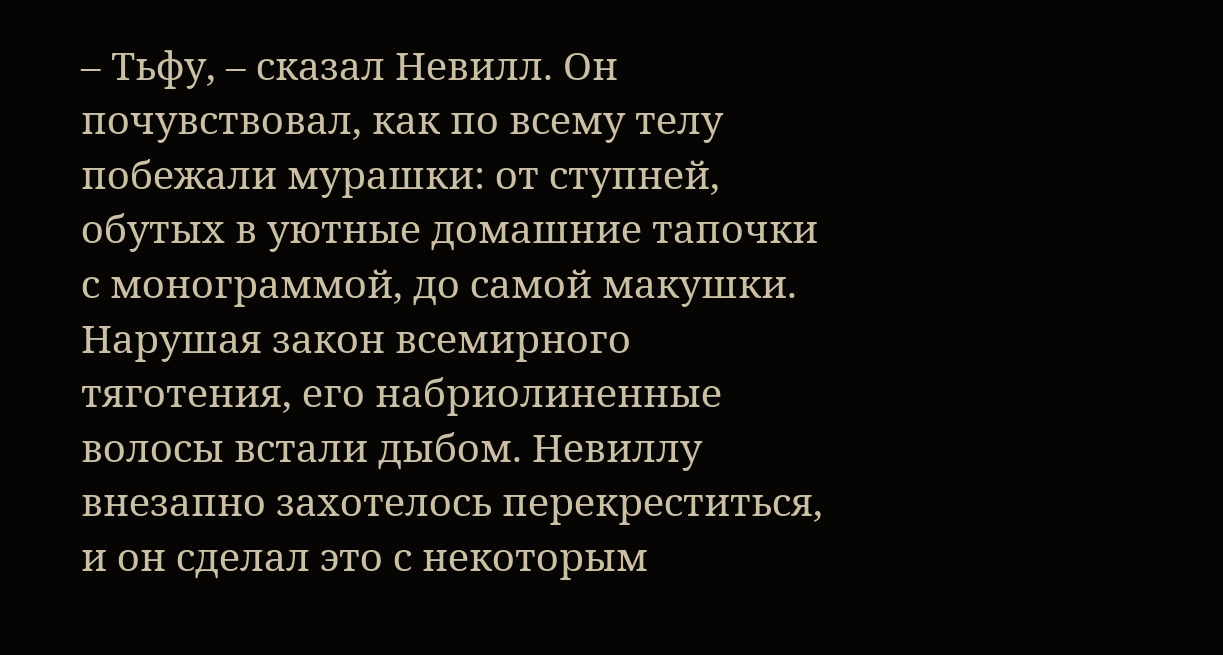– Тьфу, – сказал Невилл. Он почувствовал, как по всему телу побежали мурашки: от ступней, обутых в уютные домашние тапочки с монограммой, до самой макушки. Нарушая закон всемирного тяготения, его набриолиненные волосы встали дыбом. Невиллу внезапно захотелось перекреститься, и он сделал это с некоторым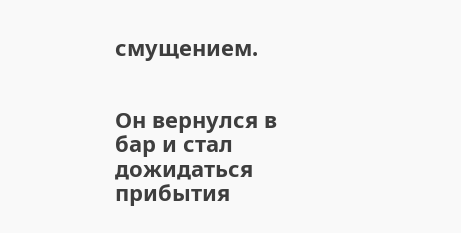смущением.


Он вернулся в бар и стал дожидаться прибытия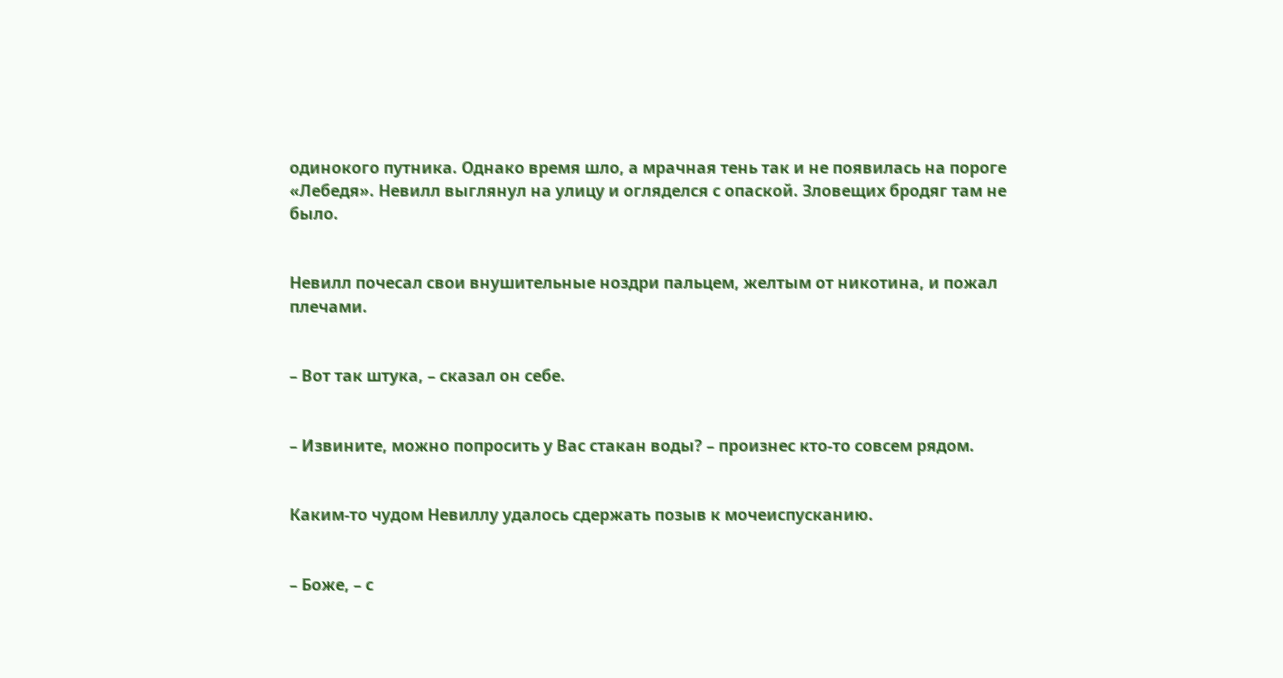одинокого путника. Однако время шло, а мрачная тень так и не появилась на пороге «Лебедя». Невилл выглянул на улицу и огляделся с опаской. Зловещих бродяг там не было.


Невилл почесал свои внушительные ноздри пальцем, желтым от никотина, и пожал плечами.


– Вот так штука, – сказал он себе.


– Извините, можно попросить у Вас стакан воды? – произнес кто-то совсем рядом.


Каким-то чудом Невиллу удалось сдержать позыв к мочеиспусканию.


– Боже, – с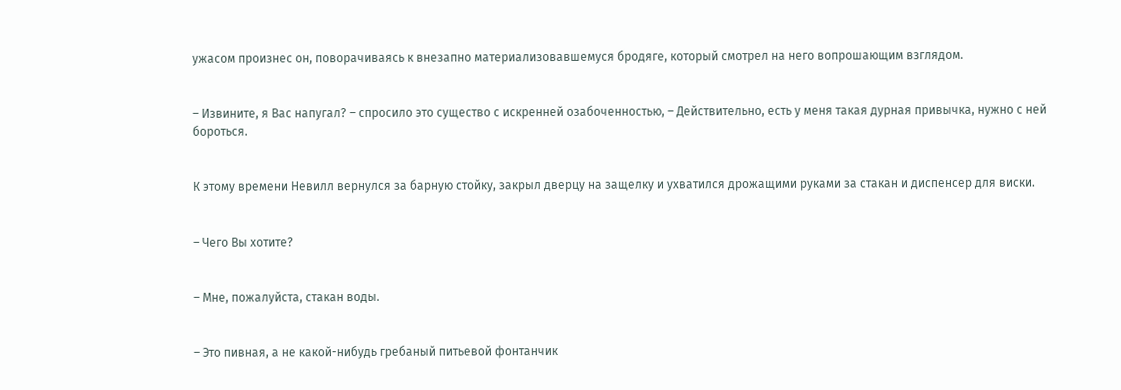ужасом произнес он, поворачиваясь к внезапно материализовавшемуся бродяге, который смотрел на него вопрошающим взглядом.


– Извините, я Вас напугал? – спросило это существо с искренней озабоченностью, – Действительно, есть у меня такая дурная привычка, нужно с ней бороться.


К этому времени Невилл вернулся за барную стойку, закрыл дверцу на защелку и ухватился дрожащими руками за стакан и диспенсер для виски.


– Чего Вы хотите?


– Мне, пожалуйста, стакан воды.


– Это пивная, а не какой-нибудь гребаный питьевой фонтанчик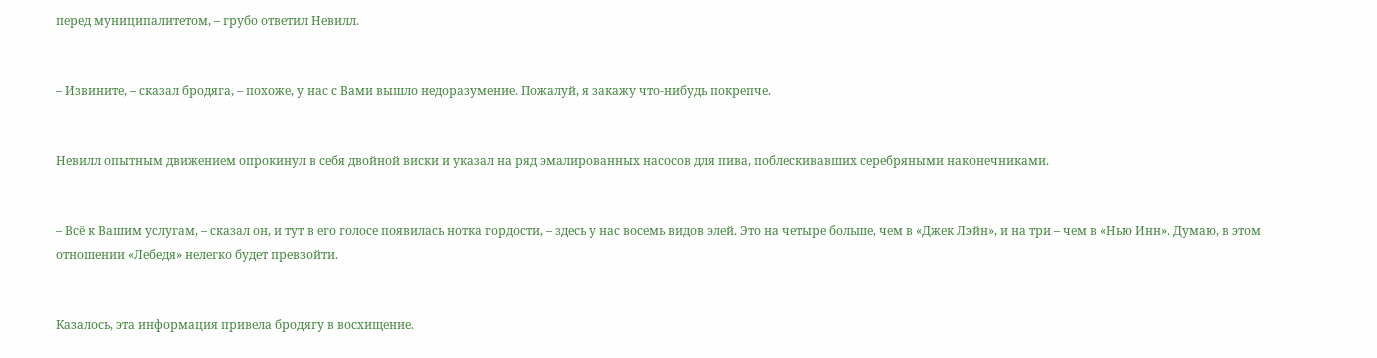перед муниципалитетом, – грубо ответил Невилл.


– Извините, – сказал бродяга, – похоже, у нас с Вами вышло недоразумение. Пожалуй, я закажу что-нибудь покрепче.


Невилл опытным движением опрокинул в себя двойной виски и указал на ряд эмалированных насосов для пива, поблескивавших серебряными наконечниками.


– Всё к Вашим услугам, – сказал он, и тут в его голосе появилась нотка гордости, – здесь у нас восемь видов элей. Это на четыре больше, чем в «Джек Лэйн», и на три – чем в «Нью Инн». Думаю, в этом отношении «Лебедя» нелегко будет превзойти.


Казалось, эта информация привела бродягу в восхищение.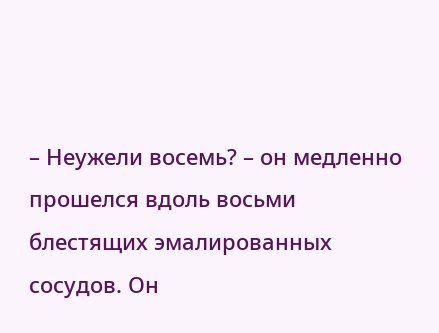– Неужели восемь? – он медленно прошелся вдоль восьми блестящих эмалированных сосудов. Он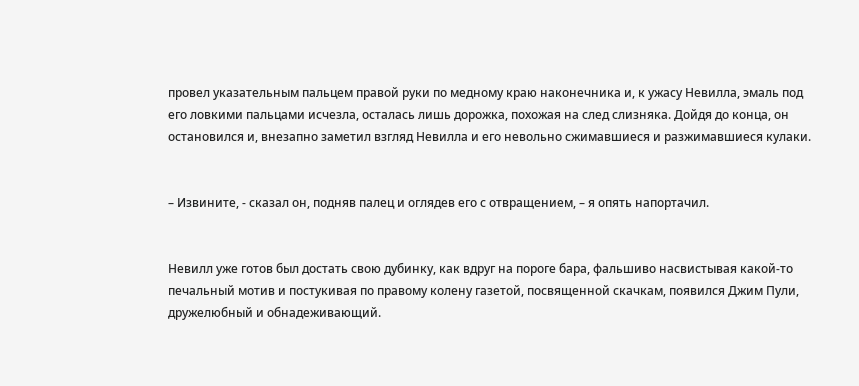провел указательным пальцем правой руки по медному краю наконечника и, к ужасу Невилла, эмаль под его ловкими пальцами исчезла, осталась лишь дорожка, похожая на след слизняка. Дойдя до конца, он остановился и, внезапно заметил взгляд Невилла и его невольно сжимавшиеся и разжимавшиеся кулаки.


– Извините, - сказал он, подняв палец и оглядев его с отвращением, – я опять напортачил.


Невилл уже готов был достать свою дубинку, как вдруг на пороге бара, фальшиво насвистывая какой-то печальный мотив и постукивая по правому колену газетой, посвященной скачкам, появился Джим Пули, дружелюбный и обнадеживающий.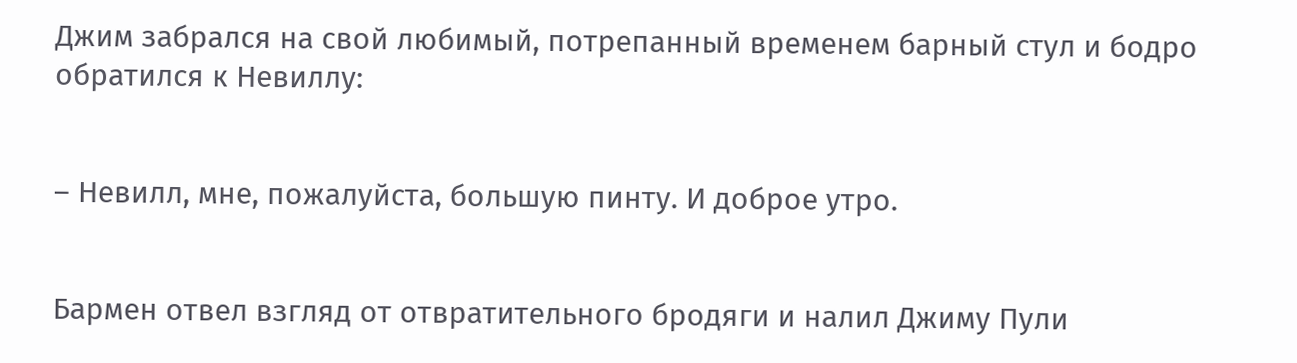Джим забрался на свой любимый, потрепанный временем барный стул и бодро обратился к Невиллу:


– Невилл, мне, пожалуйста, большую пинту. И доброе утро.


Бармен отвел взгляд от отвратительного бродяги и налил Джиму Пули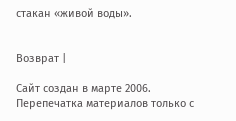стакан «живой воды».


Возврат |

Сайт создан в марте 2006. Перепечатка материалов только с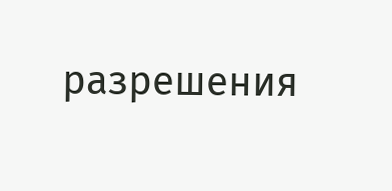разрешения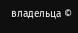владельца ©